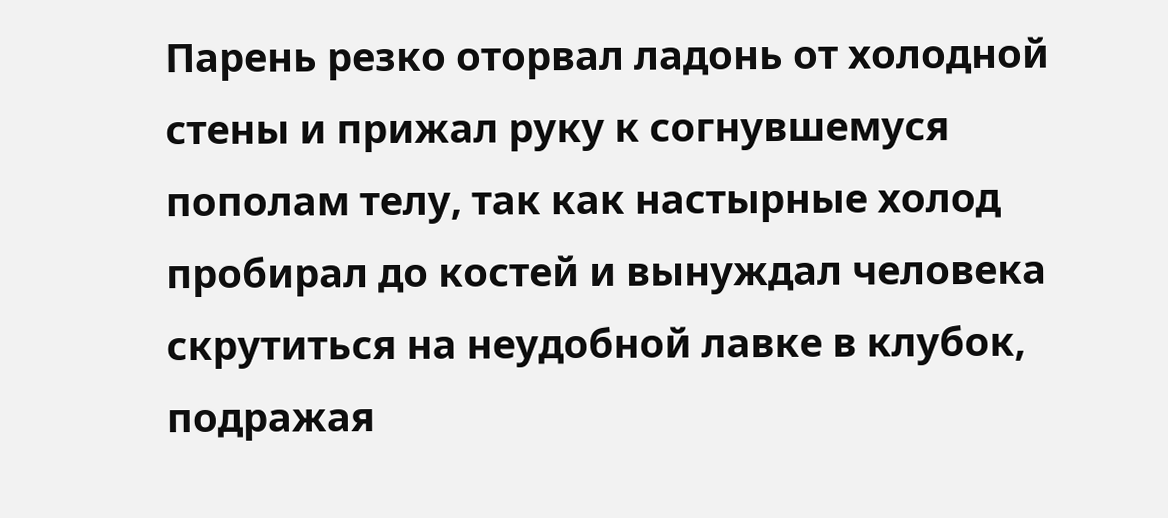Парень резко оторвал ладонь от холодной стены и прижал руку к согнувшемуся пополам телу, так как настырные холод пробирал до костей и вынуждал человека скрутиться на неудобной лавке в клубок, подражая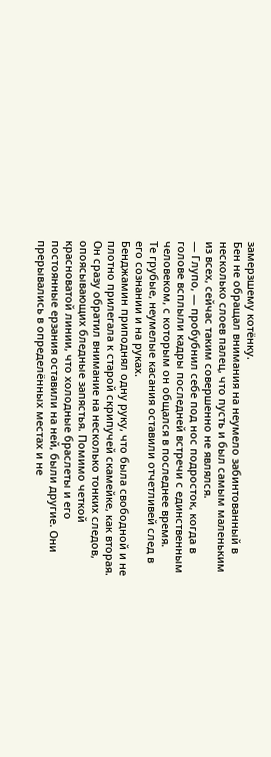замерзшему котёнку.
Бен не обращал внимания на неумело забинтованный в несколько слоев палец, что пусть и был самым маленьким из всех, сейчас таким совершенно не являлся.
— Глупо, — пробубнил себе под нос подросток, когда в голове всплыли кадры последней встречи с единственным человеком, с которым он общался в последнее время.
Те грубые, неумелые касания оставили отчетливей след в его сознании и на руках.
Бенджамин приподнял одну руку, что была свободной и не плотно прилегала к старой скрипучей скамейке, как вторая. Он сразу обратил внимание на несколько тонких следов, опоясывающих бледные запястья. Помимо четкой красноватой линии, что холодные браслеты и его постоянные ерзания оставили на ней, были другие. Они прерывались в определённых местах и не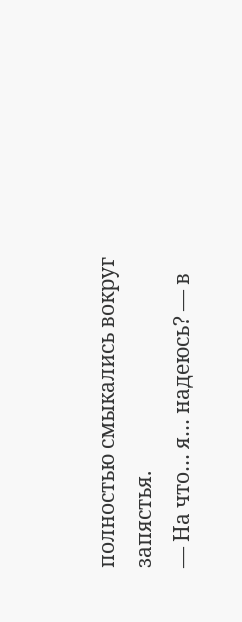полностью смыкались вокруг запястья.
— На что… я… надеюсь? — в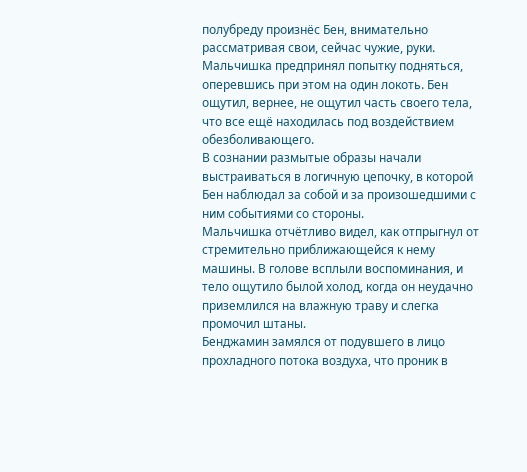полубреду произнёс Бен, внимательно рассматривая свои, сейчас чужие, руки.
Мальчишка предпринял попытку подняться, оперевшись при этом на один локоть. Бен ощутил, вернее, не ощутил часть своего тела, что все ещё находилась под воздействием обезболивающего.
В сознании размытые образы начали выстраиваться в логичную цепочку, в которой Бен наблюдал за собой и за произошедшими с ним событиями со стороны.
Мальчишка отчётливо видел, как отпрыгнул от стремительно приближающейся к нему машины. В голове всплыли воспоминания, и тело ощутило былой холод, когда он неудачно приземлился на влажную траву и слегка промочил штаны.
Бенджамин замялся от подувшего в лицо прохладного потока воздуха, что проник в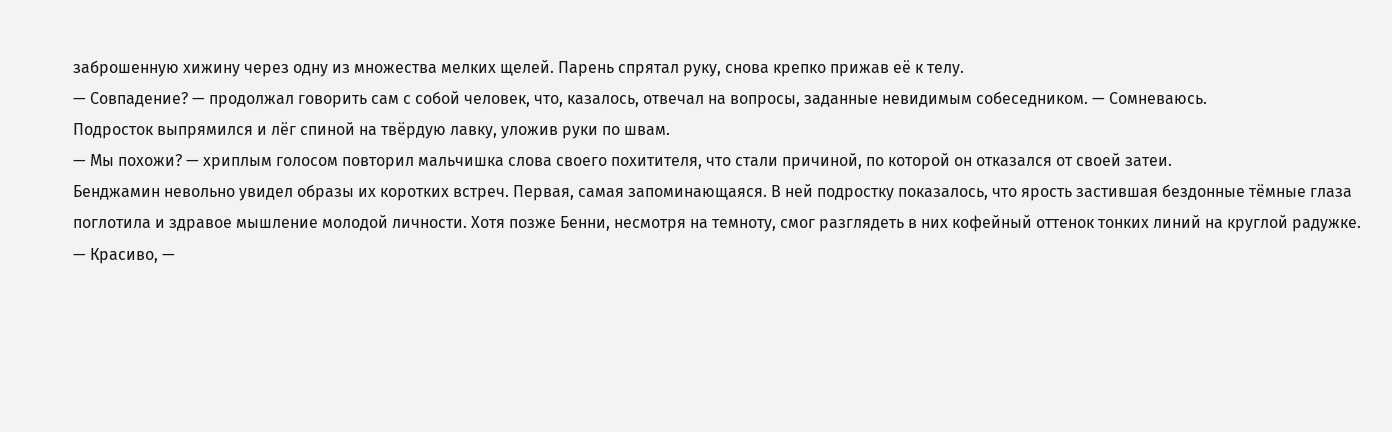заброшенную хижину через одну из множества мелких щелей. Парень спрятал руку, снова крепко прижав её к телу.
— Совпадение? — продолжал говорить сам с собой человек, что, казалось, отвечал на вопросы, заданные невидимым собеседником. — Сомневаюсь.
Подросток выпрямился и лёг спиной на твёрдую лавку, уложив руки по швам.
— Мы похожи? — хриплым голосом повторил мальчишка слова своего похитителя, что стали причиной, по которой он отказался от своей затеи.
Бенджамин невольно увидел образы их коротких встреч. Первая, самая запоминающаяся. В ней подростку показалось, что ярость застившая бездонные тёмные глаза поглотила и здравое мышление молодой личности. Хотя позже Бенни, несмотря на темноту, смог разглядеть в них кофейный оттенок тонких линий на круглой радужке.
— Красиво, —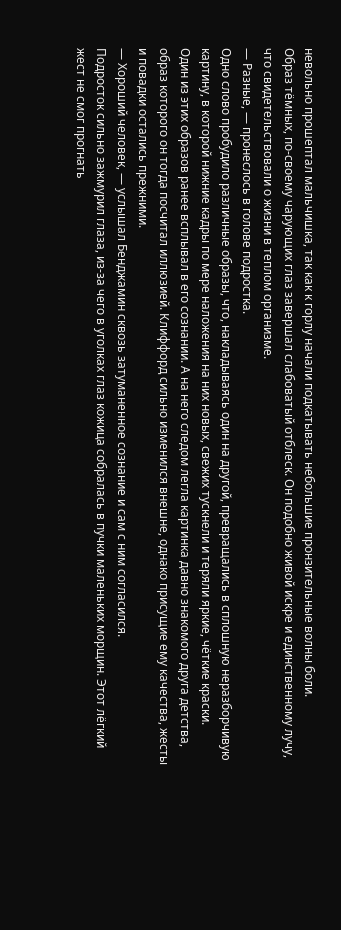невольно прошептал мальчишка, так как к горлу начали подкатывать небольшие пронзительные волны боли.
Образ тёмных, по-своему чарующих глаз завершал слабоватый отблеск. Он подобно живой искре и единственному лучу, что свидетельствовали о жизни в теплом организме.
— Разные, — пронеслось в голове подростка.
Одно слово пробудило различные образы, что, накладываясь один на другой, превращались в сплошную неразборчивую картину, в которой нижние кадры по мере наложения на них новых, свежих тускнели и теряли яркие, чёткие краски.
Один из этих образов ранее всплывал в его сознании. А на него следом легла картинка давно знакомого друга детства, образ которого он тогда посчитал иллюзией. Клиффорд сильно изменился внешне, однако присущие ему качества, жесты и повадки остались прежними.
— Хороший человек, — услышал Бенджамин сквозь затуманенное сознание и сам с ним согласился.
Подросток сильно зажмурил глаза, из-за чего в уголках глаз кожица собралась в пучки маленьких морщин. Этот лёгкий жест не смог прогнать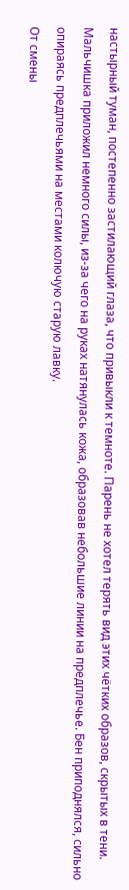настырный туман, постепенно застилающий глаза, что привыкли к темноте. Парень не хотел терять вид этих чётких образов, скрытых в тени.
Мальчишка приложил немного силы, из-за чего на руках натянулась кожа, образовав небольшие линии на предплечье. Бен приподнялся, сильно опираясь предплечьями на местами колючую старую лавку.
От смены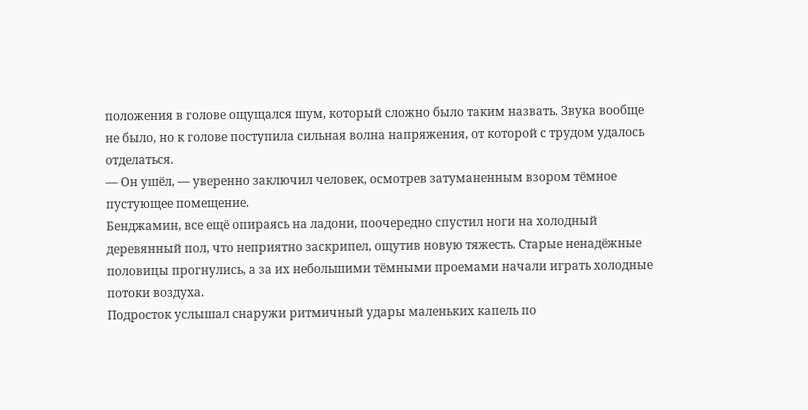положения в голове ощущался шум, который сложно было таким назвать. Звука вообще не было, но к голове поступила сильная волна напряжения, от которой с трудом удалось отделаться.
— Он ушёл, — уверенно заключил человек, осмотрев затуманенным взором тёмное пустующее помещение.
Бенджамин, все ещё опираясь на ладони, поочередно спустил ноги на холодный деревянный пол, что неприятно заскрипел, ощутив новую тяжесть. Старые ненадёжные половицы прогнулись, а за их небольшими тёмными проемами начали играть холодные потоки воздуха.
Подросток услышал снаружи ритмичный удары маленьких капель по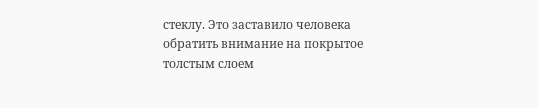стеклу. Это заставило человека обратить внимание на покрытое толстым слоем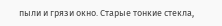пыли и грязи окно. Старые тонкие стекла,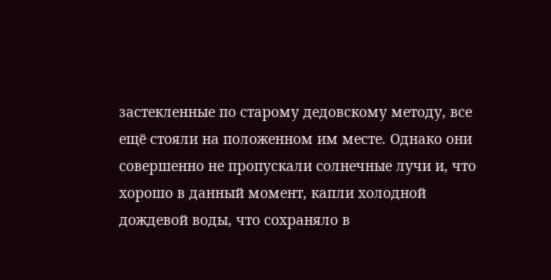застекленные по старому дедовскому методу, все ещё стояли на положенном им месте. Однако они совершенно не пропускали солнечные лучи и, что хорошо в данный момент, капли холодной дождевой воды, что сохраняло в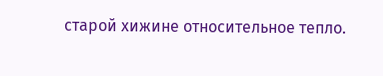старой хижине относительное тепло.